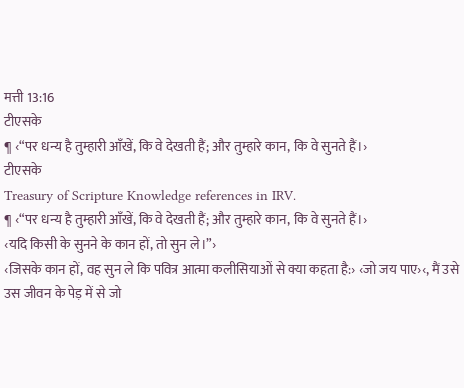मत्ती 13:16
टीएसके
¶ ‹“पर धन्य है तुम्हारी आँखें, कि वे देखती हैं; और तुम्हारे कान, कि वे सुनते हैं।›
टीएसके
Treasury of Scripture Knowledge references in IRV.
¶ ‹“पर धन्य है तुम्हारी आँखें, कि वे देखती हैं; और तुम्हारे कान, कि वे सुनते हैं।›
‹यदि किसी के सुनने के कान हों, तो सुन ले।”›
‹जिसके कान हों, वह सुन ले कि पवित्र आत्मा कलीसियाओं से क्या कहता है:› ‹जो जय पाए›‹, मैं उसे उस जीवन के पेड़ में से जो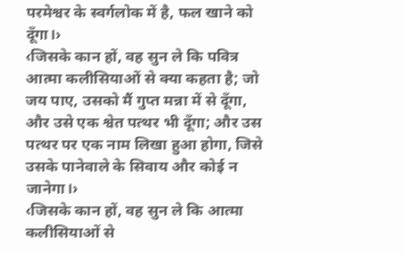परमेश्वर के स्वर्गलोक में है, फल खाने को दूँगा।›
‹जिसके कान हों, वह सुन ले कि पवित्र आत्मा कलीसियाओं से क्या कहता है; जो जय पाए, उसको मैं गुप्त मन्ना में से दूँगा, और उसे एक श्वेत पत्थर भी दूँगा; और उस पत्थर पर एक नाम लिखा हुआ होगा, जिसे उसके पानेवाले के सिवाय और कोई न जानेगा।›
‹जिसके कान हों, वह सुन ले कि आत्मा कलीसियाओं से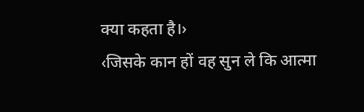क्या कहता है।›
‹जिसके कान हों वह सुन ले कि आत्मा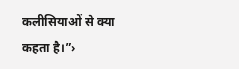कलीसियाओं से क्या कहता है।”›